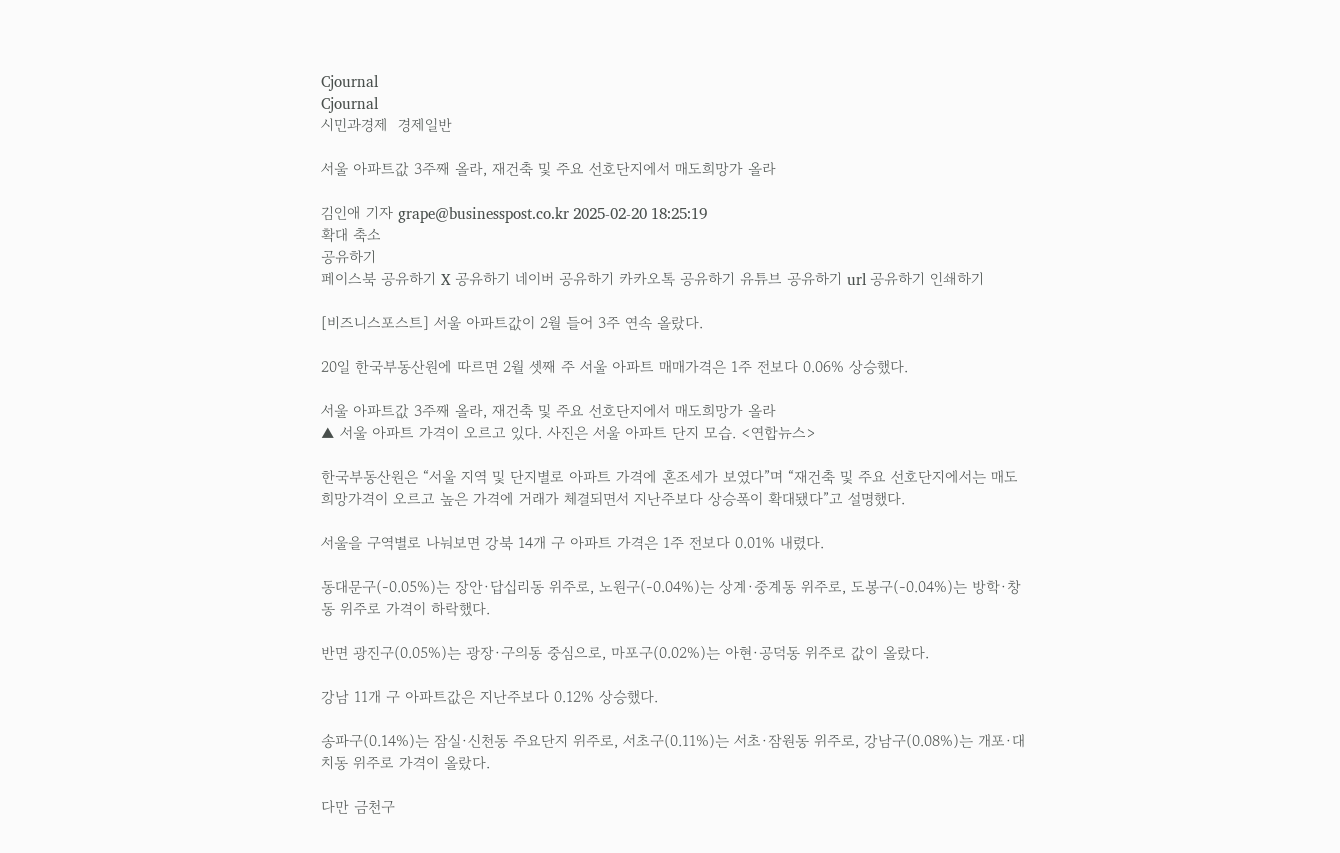Cjournal
Cjournal
시민과경제  경제일반

서울 아파트값 3주째 올라, 재건축 및 주요 선호단지에서 매도희망가 올라

김인애 기자 grape@businesspost.co.kr 2025-02-20 18:25:19
확대 축소
공유하기
페이스북 공유하기 X 공유하기 네이버 공유하기 카카오톡 공유하기 유튜브 공유하기 url 공유하기 인쇄하기

[비즈니스포스트] 서울 아파트값이 2월 들어 3주 연속 올랐다.

20일 한국부동산원에 따르면 2월 셋째 주 서울 아파트 매매가격은 1주 전보다 0.06% 상승했다.

서울 아파트값 3주째 올라, 재건축 및 주요 선호단지에서 매도희망가 올라
▲ 서울 아파트 가격이 오르고 있다. 사진은 서울 아파트 단지 모습. <연합뉴스>

한국부동산원은 “서울 지역 및 단지별로 아파트 가격에 혼조세가 보였다”며 “재건축 및 주요 선호단지에서는 매도 희망가격이 오르고 높은 가격에 거래가 체결되면서 지난주보다 상승폭이 확대됐다”고 설명했다.

서울을 구역별로 나눠보면 강북 14개 구 아파트 가격은 1주 전보다 0.01% 내렸다.

동대문구(-0.05%)는 장안·답십리동 위주로, 노원구(-0.04%)는 상계·중계동 위주로, 도봉구(-0.04%)는 방학·창동 위주로 가격이 하락했다.

반면 광진구(0.05%)는 광장·구의동 중심으로, 마포구(0.02%)는 아현·공덕동 위주로 값이 올랐다.

강남 11개 구 아파트값은 지난주보다 0.12% 상승했다.

송파구(0.14%)는 잠실·신천동 주요단지 위주로, 서초구(0.11%)는 서초·잠원동 위주로, 강남구(0.08%)는 개포·대치동 위주로 가격이 올랐다.

다만 금천구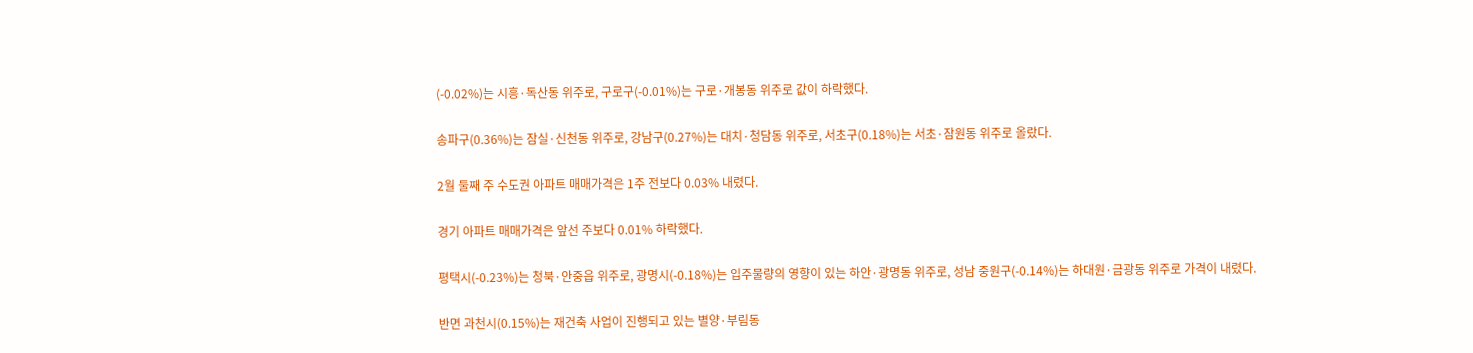(-0.02%)는 시흥·독산동 위주로, 구로구(-0.01%)는 구로·개봉동 위주로 값이 하락했다.

송파구(0.36%)는 잠실·신천동 위주로, 강남구(0.27%)는 대치·청담동 위주로, 서초구(0.18%)는 서초·잠원동 위주로 올랐다.

2월 둘째 주 수도권 아파트 매매가격은 1주 전보다 0.03% 내렸다.

경기 아파트 매매가격은 앞선 주보다 0.01% 하락했다.

평택시(-0.23%)는 청북·안중읍 위주로, 광명시(-0.18%)는 입주물량의 영향이 있는 하안·광명동 위주로, 성남 중원구(-0.14%)는 하대원·금광동 위주로 가격이 내렸다.

반면 과천시(0.15%)는 재건축 사업이 진행되고 있는 별양·부림동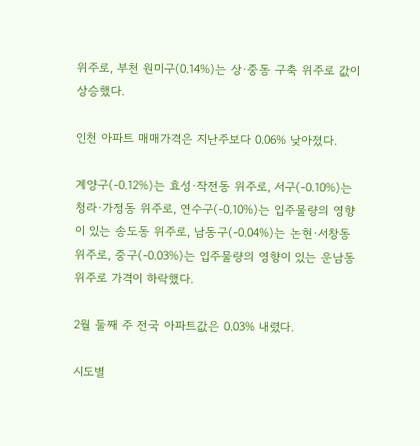위주로, 부천 원미구(0.14%)는 상·중동 구축 위주로 값이 상승했다.

인천 아파트 매매가격은 지난주보다 0.06% 낮아졌다.

계양구(-0.12%)는 효성·작전동 위주로, 서구(-0.10%)는 청라·가정동 위주로, 연수구(-0.10%)는 입주물량의 영향이 있는 송도동 위주로, 남동구(-0.04%)는 논현·서창동 위주로, 중구(-0.03%)는 입주물량의 영향이 있는 운남동 위주로 가격이 하락했다.

2월 둘째 주 전국 아파트값은 0.03% 내렸다.

시도별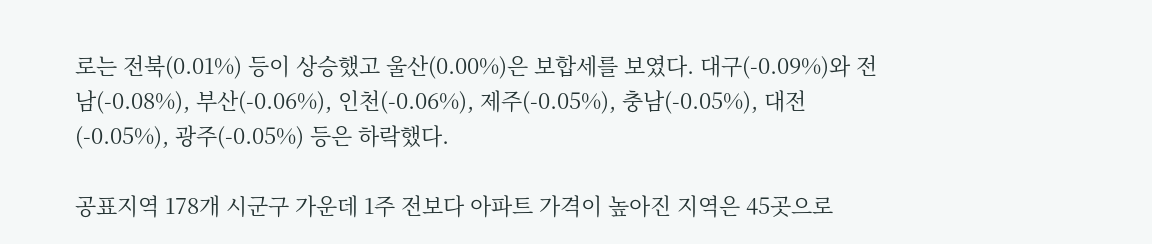로는 전북(0.01%) 등이 상승했고 울산(0.00%)은 보합세를 보였다. 대구(-0.09%)와 전남(-0.08%), 부산(-0.06%), 인천(-0.06%), 제주(-0.05%), 충남(-0.05%), 대전(-0.05%), 광주(-0.05%) 등은 하락했다.

공표지역 178개 시군구 가운데 1주 전보다 아파트 가격이 높아진 지역은 45곳으로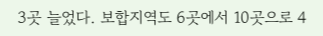3곳 늘었다. 보합지역도 6곳에서 10곳으로 4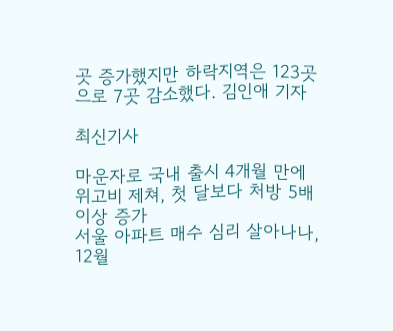곳 증가했지만 하락지역은 123곳으로 7곳 감소했다. 김인애 기자

최신기사

마운자로 국내 출시 4개월 만에 위고비 제쳐, 첫 달보다 처방 5배 이상 증가
서울 아파트 매수 심리 살아나나, 12월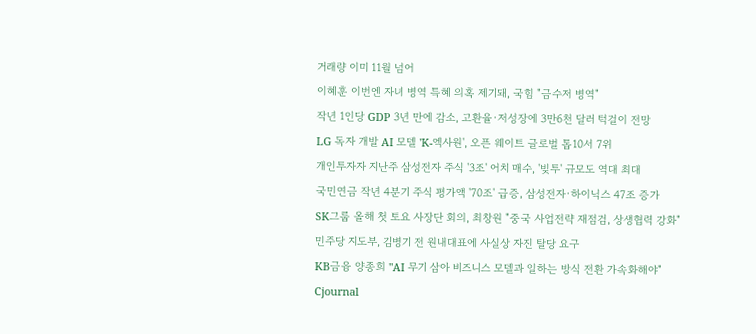거래량 이미 11월 넘어
이혜훈 이번엔 자녀 병역 특혜 의혹 제기돼, 국힘 "금수저 병역"
작년 1인당 GDP 3년 만에 감소, 고환율·저성장에 3만6천 달러 턱걸이 전망
LG 독자 개발 AI 모델 'K-엑사원', 오픈 웨이트 글로벌 톱10서 7위
개인투자자 지난주 삼성전자 주식 '3조' 어치 매수, '빚투' 규모도 역대 최대
국민연금 작년 4분기 주식 평가액 '70조' 급증, 삼성전자·하이닉스 47조 증가
SK그룹 올해 첫 토요 사장단 회의, 최창원 "중국 사업전략 재점검, 상생협력 강화"
민주당 지도부, 김병기 전 원내대표에 사실상 자진 탈당 요구
KB금융 양종희 "AI 무기 삼아 비즈니스 모델과 일하는 방식 전환 가속화해야"
Cjournal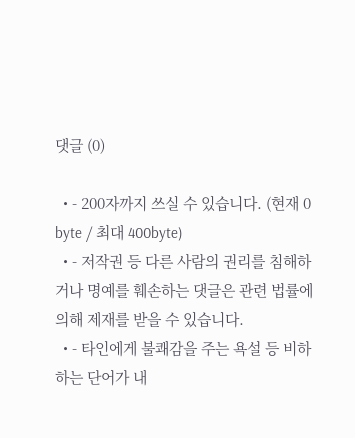댓글 (0)

  • - 200자까지 쓰실 수 있습니다. (현재 0 byte / 최대 400byte)
  • - 저작권 등 다른 사람의 권리를 침해하거나 명예를 훼손하는 댓글은 관련 법률에 의해 제재를 받을 수 있습니다.
  • - 타인에게 불쾌감을 주는 욕설 등 비하하는 단어가 내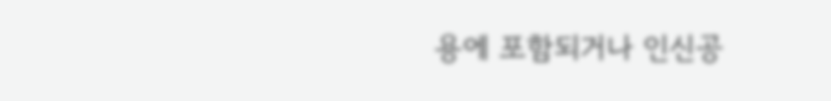용에 포함되거나 인신공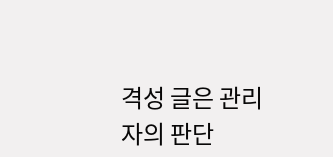격성 글은 관리자의 판단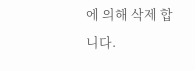에 의해 삭제 합니다.